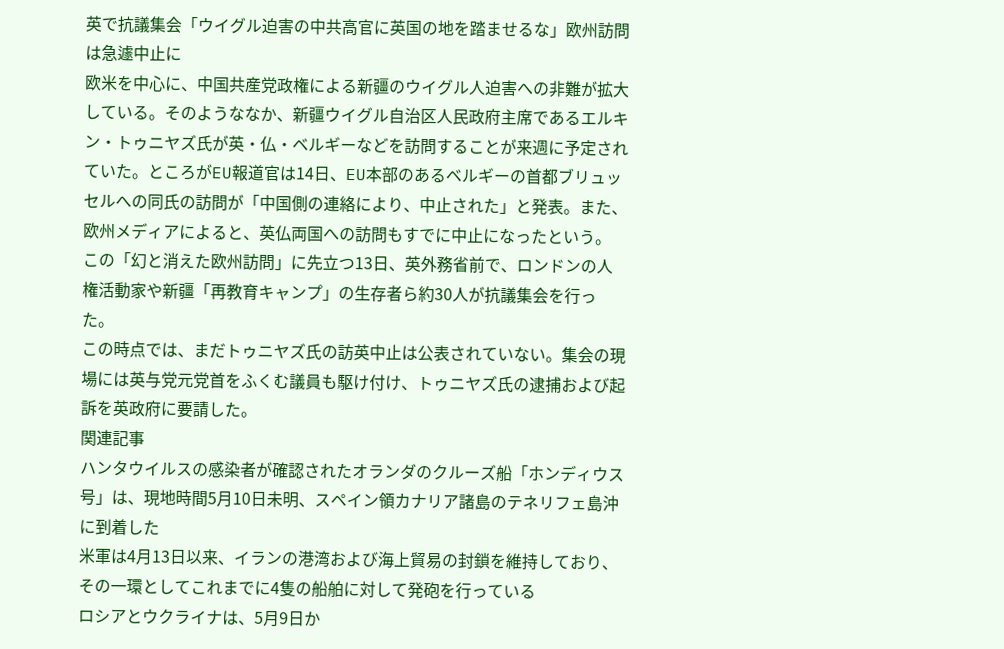英で抗議集会「ウイグル迫害の中共高官に英国の地を踏ませるな」欧州訪問は急遽中止に
欧米を中心に、中国共産党政権による新疆のウイグル人迫害への非難が拡大している。そのようななか、新疆ウイグル自治区人民政府主席であるエルキン・トゥニヤズ氏が英・仏・ベルギーなどを訪問することが来週に予定されていた。ところがEU報道官は14日、EU本部のあるベルギーの首都ブリュッセルへの同氏の訪問が「中国側の連絡により、中止された」と発表。また、欧州メディアによると、英仏両国への訪問もすでに中止になったという。
この「幻と消えた欧州訪問」に先立つ13日、英外務省前で、ロンドンの人権活動家や新疆「再教育キャンプ」の生存者ら約30人が抗議集会を行った。
この時点では、まだトゥニヤズ氏の訪英中止は公表されていない。集会の現場には英与党元党首をふくむ議員も駆け付け、トゥニヤズ氏の逮捕および起訴を英政府に要請した。
関連記事
ハンタウイルスの感染者が確認されたオランダのクルーズ船「ホンディウス号」は、現地時間5月10日未明、スペイン領カナリア諸島のテネリフェ島沖に到着した
米軍は4月13日以来、イランの港湾および海上貿易の封鎖を維持しており、その一環としてこれまでに4隻の船舶に対して発砲を行っている
ロシアとウクライナは、5月9日か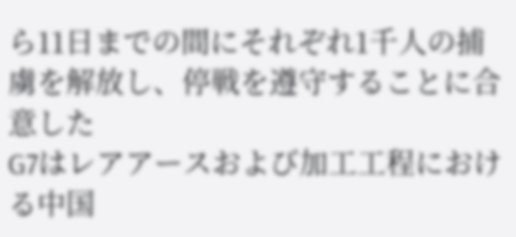ら11日までの間にそれぞれ1千人の捕虜を解放し、停戦を遵守することに合意した
G7はレアアースおよび加工工程における中国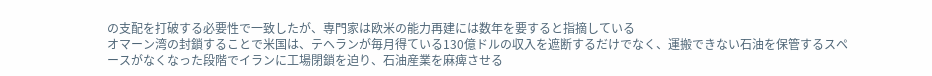の支配を打破する必要性で一致したが、専門家は欧米の能力再建には数年を要すると指摘している
オマーン湾の封鎖することで米国は、テヘランが毎月得ている130億ドルの収入を遮断するだけでなく、運搬できない石油を保管するスペースがなくなった段階でイランに工場閉鎖を迫り、石油産業を麻痺させる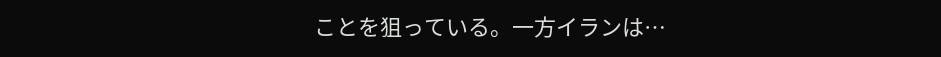ことを狙っている。一方イランは…